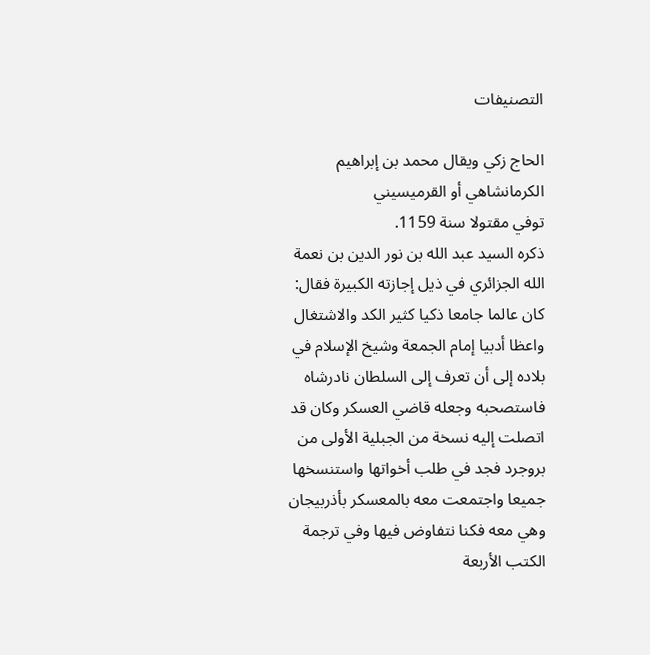التصنيفات

الحاج زكي ويقال محمد بن إبراهيم الكرمانشاهي أو القرميسيني
توفي مقتولا سنة 1159.
ذكره السيد عبد الله بن نور الدين بن نعمة الله الجزائري في ذيل إجازته الكبيرة فقال: كان عالما جامعا ذكيا كثير الكد والاشتغال واعظا أدبيا إمام الجمعة وشيخ الإسلام في بلاده إلى أن تعرف إلى السلطان نادرشاه فاستصحبه وجعله قاضي العسكر وكان قد اتصلت إليه نسخة من الجبلية الأولى من بروجرد فجد في طلب أخواتها واستنسخها جميعا واجتمعت معه بالمعسكر بأذربيجان وهي معه فكنا نتفاوض فيها وفي ترجمة الكتب الأربعة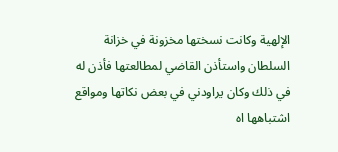الإلهية وكانت نسختها مخزونة في خزانة السلطان واستأذن القاضي لمطالعتها فأذن له في ذلك وكان يراودني في بعض نكاتها ومواقع اشتباهها اه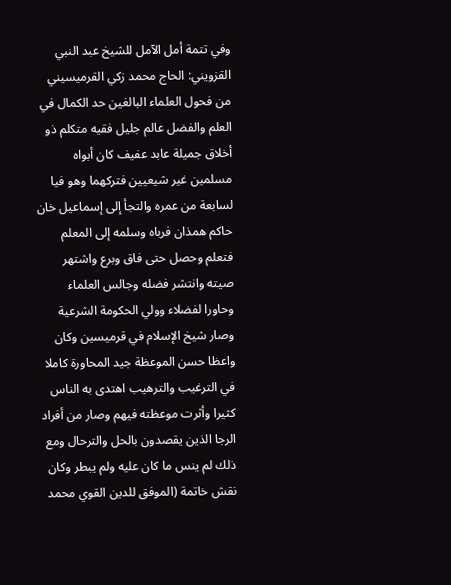وفي تتمة أمل الآمل للشيخ عبد النبي القزويني: الحاج محمد زكي القرميسيني من فحول العلماء البالغين حد الكمال في العلم والفضل عالم جليل فقيه متكلم ذو أخلاق جميلة عابد عفيف كان أبواه مسلمين غير شيعيين فتركهما وهو فيا لسابعة من عمره والتجأ إلى إسماعيل خان حاكم همذان فرباه وسلمه إلى المعلم فتعلم وحصل حتى فاق وبرع واشتهر صيته وانتشر فضله وجالس العلماء وحاورا لفضلاء وولي الحكومة الشرعية وصار شيخ الإسلام في قرميسين وكان واعظا حسن الموعظة جيد المحاورة كاملا في الترغيب والترهيب اهتدى به الناس كثيرا وأثرت موعظته فيهم وصار من أفراد الرجا الذين يقصدون بالحل والترحال ومع ذلك لم ينس ما كان عليه ولم يبطر وكان نقش خاتمة (الموفق للدين القوي محمد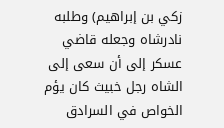زكي بن إبراهيم) وطلبه نادرشاه وجعله قاضي عسكر إلى أن سعى إلى الشاه رجل خبيث كان يؤم الخواص في السرادق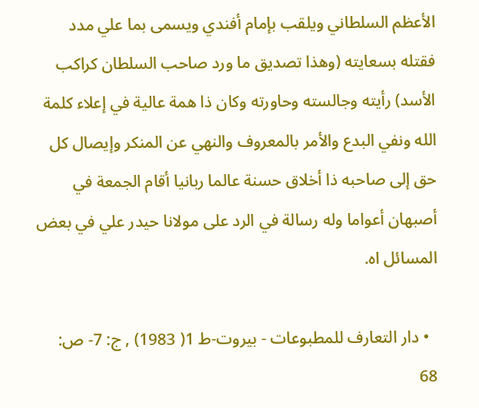الأعظم السلطاني ويلقب بإمام أفندي ويسمى بما علي مدد فقتله بسعايته (وهذا تصديق ما ورد صاحب السلطان كراكب الأسد) رأيته وجالسته وحاورته وكان ذا همة عالية في إعلاء كلمة الله ونفي البدع والأمر بالمعروف والنهي عن المنكر وإيصال كل حق إلى صاحبه ذا أخلاق حسنة عالما ربانيا أقام الجمعة في أصبهان أعواما وله رسالة في الرد على مولانا حيدر علي في بعض المسائل اه.

  • دار التعارف للمطبوعات - بيروت-ط 1( 1983) , ج: 7- ص: 68